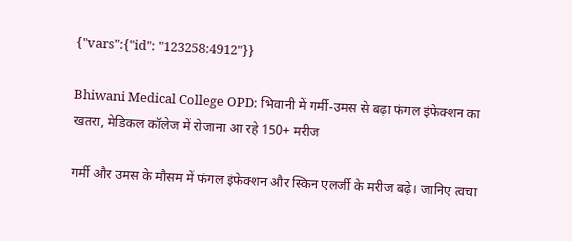{"vars":{"id": "123258:4912"}}

Bhiwani Medical College OPD: भिवानी में गर्मी-उमस से बढ़ा फंगल इंफेक्शन का खतरा, मेडिकल कॉलेज में रोजाना आ रहे 150+ मरीज

गर्मी और उमस के मौसम में फंगल इंफेक्शन और स्किन एलर्जी के मरीज बढ़े। जानिए त्वचा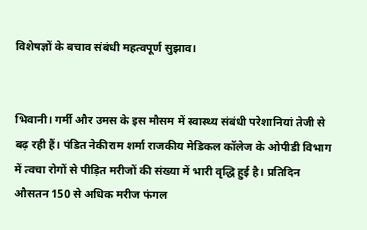विशेषज्ञों के बचाव संबंधी महत्वपूर्ण सुझाव।


भिवानी। गर्मी और उमस के इस मौसम में स्वास्थ्य संबंधी परेशानियां तेजी से बढ़ रही हैं। पंडित नेकीराम शर्मा राजकीय मेडिकल कॉलेज के ओपीडी विभाग में त्वचा रोगों से पीड़ित मरीजों की संख्या में भारी वृद्धि हुई है। प्रतिदिन औसतन 150 से अधिक मरीज फंगल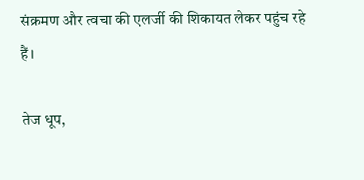संक्रमण और त्वचा की एलर्जी की शिकायत लेकर पहुंच रहे हैं।

तेज धूप,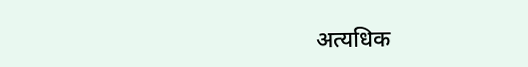अत्यधिक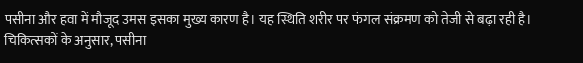पसीना और हवा में मौजूद उमस इसका मुख्य कारण है। यह स्थिति शरीर पर फंगल संक्रमण को तेजी से बढ़ा रही है। चिकित्सकों के अनुसार, पसीना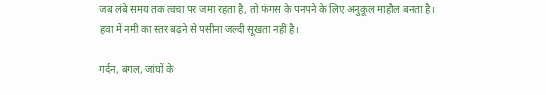जब लंबे समय तक त्वचा पर जमा रहता है, तो फंगस के पनपने के लिए अनुकूल माहौल बनता है। हवा में नमी का स्तर बढ़ने से पसीना जल्दी सूखता नहीं है।

गर्दन, बगल, जांघों के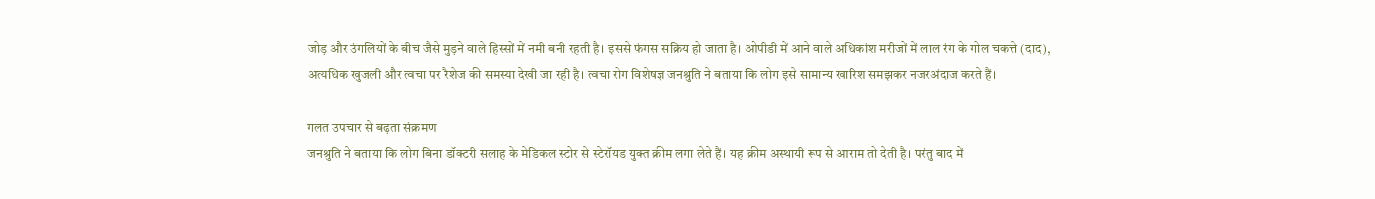जोड़ और उंगलियों के बीच जैसे मुड़ने वाले हिस्सों में नमी बनी रहती है। इससे फंगस सक्रिय हो जाता है। ओपीडी में आने वाले अधिकांश मरीजों में लाल रंग के गोल चकत्ते (दाद), अत्यधिक खुजली और त्वचा पर रैशेज की समस्या देखी जा रही है। त्वचा रोग विशेषज्ञ जनश्रुति ने बताया कि लोग इसे सामान्य खारिश समझकर नजरअंदाज करते हैं।

गलत उपचार से बढ़ता संक्रमण
जनश्रुति ने बताया कि लोग बिना डॉक्टरी सलाह के मेडिकल स्टोर से स्टेरॉयड युक्त क्रीम लगा लेते हैं। यह क्रीम अस्थायी रूप से आराम तो देती है। परंतु बाद में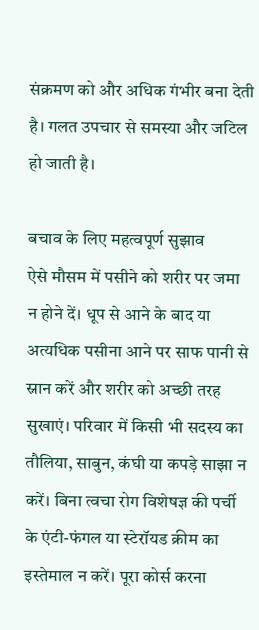संक्रमण को और अधिक गंभीर बना देती है। गलत उपचार से समस्या और जटिल हो जाती है।

बचाव के लिए महत्वपूर्ण सुझाव
ऐसे मौसम में पसीने को शरीर पर जमा न होने दें। धूप से आने के बाद या अत्यधिक पसीना आने पर साफ पानी से स्नान करें और शरीर को अच्छी तरह सुखाएं। परिवार में किसी भी सदस्य का तौलिया, साबुन, कंघी या कपड़े साझा न करें। बिना त्वचा रोग विशेषज्ञ की पर्ची के एंटी-फंगल या स्टेरॉयड क्रीम का इस्तेमाल न करें। पूरा कोर्स करना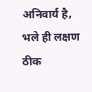अनिवार्य है, भले ही लक्षण ठीक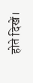होते दिखें।